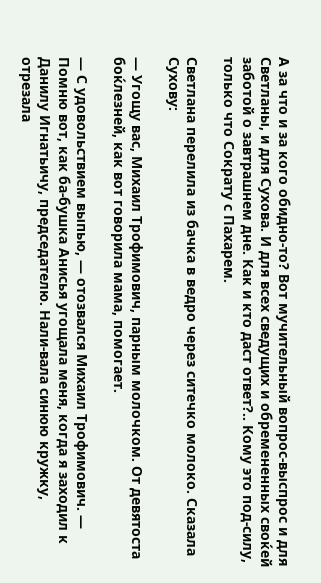А за что и за кого обидно-то? Вот мучительный вопрос-выспрос и для Светланы, и для Сухова. И для всех сведущих и обремененных своќей заботой о завтрашнем дне. Как и кто даст ответ?.. Кому это под-силу, только что Сократу с Пахарем.

Светлана перелила из бачка в ведро через ситечко молоко. Сказала Сухову:

— Угощу вас, Михаил Трофимович, парным молочком. От девятоста боќлезней, как вот говорила мама, помогает.

— С удовольствием выпью, — отозвался Михаил Трофимович. — Помню вот, как ба-бушка Анисья угощала меня, когда я заходил к Данилу Игнатьичу, председателю. Нали-вала синюю кружку, отрезала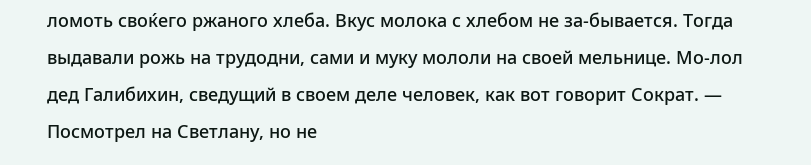ломоть своќего ржаного хлеба. Вкус молока с хлебом не за-бывается. Тогда выдавали рожь на трудодни, сами и муку мололи на своей мельнице. Мо-лол дед Галибихин, сведущий в своем деле человек, как вот говорит Сократ. — Посмотрел на Светлану, но не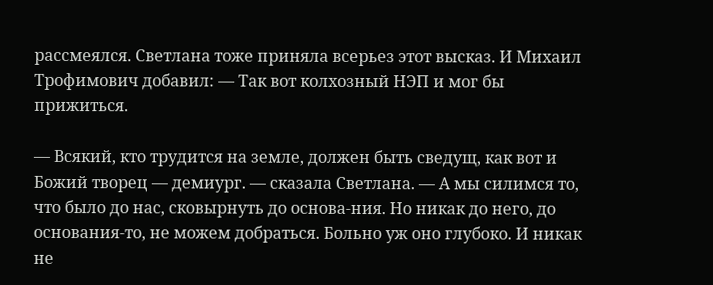рассмеялся. Светлана тоже приняла всерьез этот высказ. И Михаил Трофимович добавил: — Так вот колхозный НЭП и мог бы прижиться.

— Всякий, кто трудится на земле, должен быть сведущ, как вот и Божий творец — демиург. — сказала Светлана. — А мы силимся то, что было до нас, сковырнуть до основа-ния. Но никак до него, до основания-то, не можем добраться. Больно уж оно глубоко. И никак не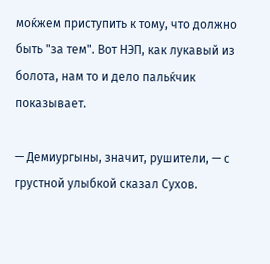моќжем приступить к тому, что должно быть "за тем". Вот НЭП, как лукавый из болота, нам то и дело пальќчик показывает.

— Демиургыны, значит, рушители, — с грустной улыбкой сказал Сухов.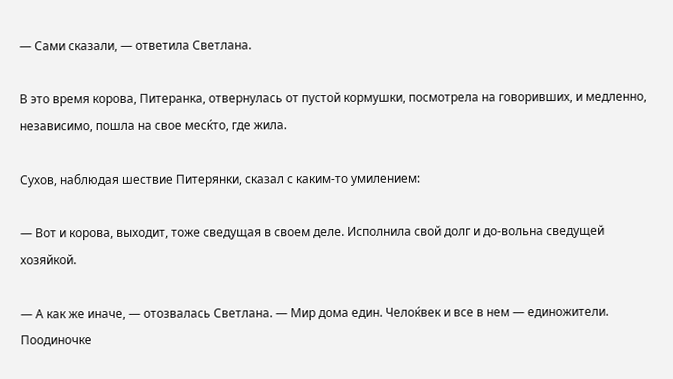— Сами сказали, — ответила Светлана.

В это время корова, Питеранка, отвернулась от пустой кормушки, посмотрела на говоривших, и медленно, независимо, пошла на свое месќто, где жила.

Сухов, наблюдая шествие Питерянки, сказал с каким-то умилением:

— Вот и корова, выходит, тоже сведущая в своем деле. Исполнила свой долг и до-вольна сведущей хозяйкой.

— А как же иначе, — отозвалась Светлана. — Мир дома един. Челоќвек и все в нем — единожители. Поодиночке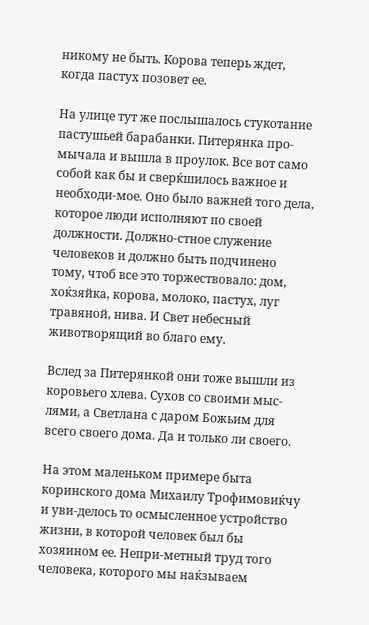никому не быть. Корова теперь ждет, когда пастух позовет ее.

На улице тут же послышалось стукотание пастушьей барабанки. Питерянка про-мычала и вышла в проулок. Все вот само собой как бы и сверќшилось важное и необходи-мое. Оно было важней того дела, которое люди исполняют по своей должности. Должно-стное служение человеков и должно быть подчинено тому, чтоб все это торжествовало: дом, хоќзяйка, корова, молоко, пастух, луг травяной, нива. И Свет небесный животворящий во благо ему.

Вслед за Питерянкой они тоже вышли из коровьего хлева. Сухов со своими мыс-лями, а Светлана с даром Божьим для всего своего дома. Да и только ли своего.

На этом маленьком примере быта коринского дома Михаилу Трофимовиќчу и уви-делось то осмысленное устройство жизни, в которой человек был бы хозяином ее. Непри-метный труд того человека, которого мы наќзываем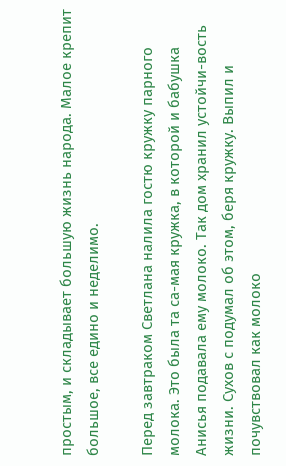простым, и складывает большую жизнь народа. Малое крепит большое, все едино и неделимо.

Перед завтраком Светлана налила гостю кружку парного молока. Это была та са-мая кружка, в которой и бабушка Анисья подавала ему молоко. Так дом хранил устойчи-вость жизни. Сухов с подумал об этом, беря кружку. Выпил и почувствовал как молоко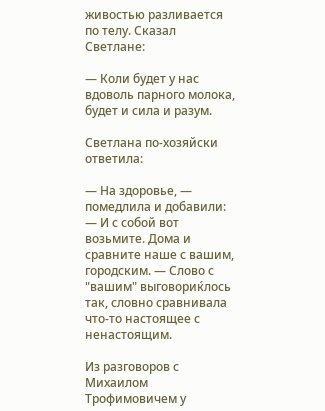живостью разливается по телу. Сказал Светлане:

— Коли будет у нас вдоволь парного молока, будет и сила и разум.

Светлана по-хозяйски ответила:

— На здоровье, — помедлила и добавили: — И с собой вот возьмите. Дома и сравните наше с вашим, городским. — Слово с "вашим" выговориќлось так, словно сравнивала что-то настоящее с ненастоящим.

Из разговоров с Михаилом Трофимовичем у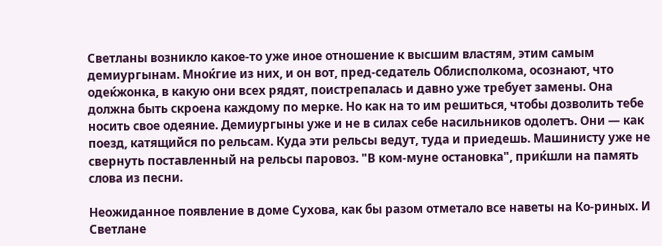Светланы возникло какое-то уже иное отношение к высшим властям, этим самым демиургынам. Мноќгие из них, и он вот, пред-седатель Облисполкома, осознают, что одеќжонка, в какую они всех рядят, поистрепалась и давно уже требует замены. Она должна быть скроена каждому по мерке. Но как на то им решиться, чтобы дозволить тебе носить свое одеяние. Демиургыны уже и не в силах себе насильников одолетъ. Они — как поезд, катящийся по рельсам. Куда эти рельсы ведут, туда и приедешь. Машинисту уже не свернуть поставленный на рельсы паровоз. "В ком-муне остановка", приќшли на память слова из песни.

Неожиданное появление в доме Сухова, как бы разом отметало все наветы на Ко-риных. И Светлане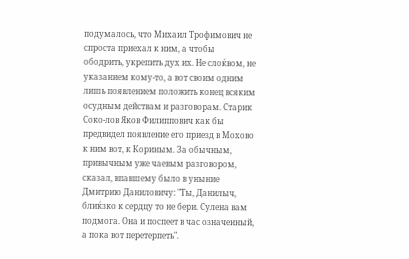подумалось, что Михаил Трофимович не спроста приехал к ним, а чтобы ободрить, укрепить дух их. Не слоќвом, не указанием кому-то, а вот своим одним лишь появлением положить конец всяким осудным действам и разговорам. Старик Соко-лов Яков Филиппович как бы предвидел появление его приезд в Мохово к ним вот, к Кориным. За обычным, привычным уже чаевым разговором, сказал, впавшему было в уныние Дмитрию Даниловичу: "Ты, Данилыч, блиќзко к сердцу то не бери. Сулена вам подмога. Она и поспеет в час означенный, а пока вот перетерпеть".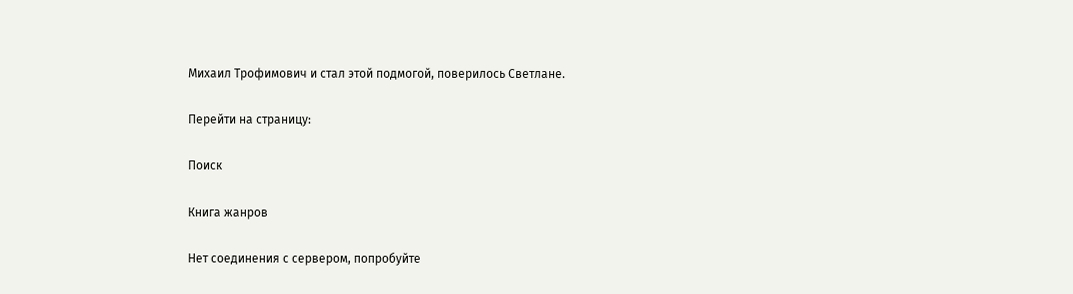Михаил Трофимович и стал этой подмогой, поверилось Светлане.

Перейти на страницу:

Поиск

Книга жанров

Нет соединения с сервером, попробуйте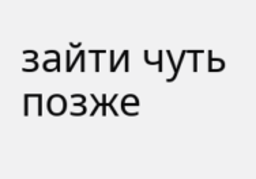зайти чуть позже